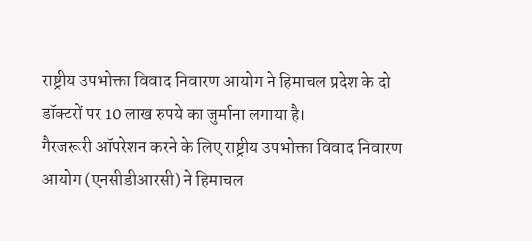राष्ट्रीय उपभोक्ता विवाद निवारण आयोग ने हिमाचल प्रदेश के दो डॉक्टरों पर 10 लाख रुपये का जुर्माना लगाया है।
गैरजरूरी ऑपरेशन करने के लिए राष्ट्रीय उपभोक्ता विवाद निवारण आयोग (एनसीडीआरसी) ने हिमाचल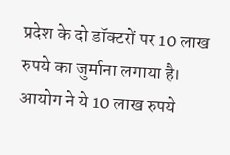प्रदेश के दो डॉक्टरों पर 10 लाख रुपये का जुर्माना लगाया है। आयोग ने ये 10 लाख रुपये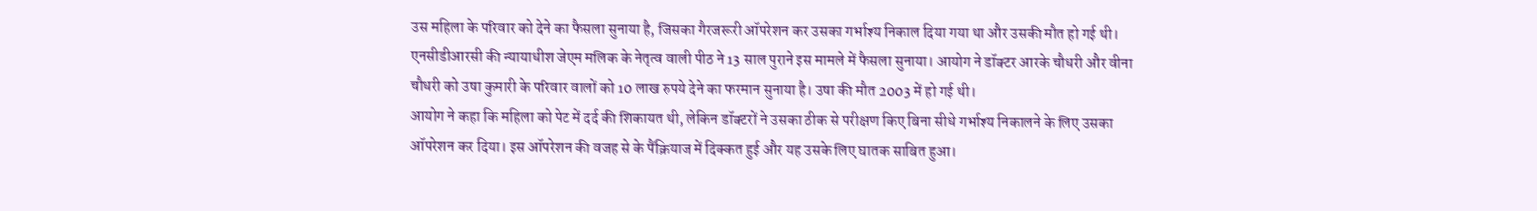उस महिला के परिवार को देने का फैसला सुनाया है, जिसका गैरजरूरी ऑपरेशन कर उसका गर्भाश्य निकाल दिया गया था और उसकी मौत हो गई थी।
एनसीडीआरसी की न्यायाधीश जेएम मलिक के नेतृत्व वाली पीठ ने 13 साल पुराने इस मामले में फैसला सुनाया। आयोग ने डॉक्टर आरके चौधरी और वीना चौधरी को उषा कुमारी के परिवार वालों को 10 लाख रुपये देने का फरमान सुनाया है। उषा की मौत 2003 में हो गई थी।
आयोग ने कहा कि महिला को पेट में दर्द की शिकायत थी, लेकिन डॉक्टरों ने उसका ठीक से परीक्षण किए बिना सीधे गर्भाश्य निकालने के लिए उसका ऑपरेशन कर दिया। इस ऑपरेशन की वजह से के पैंक्रियाज में दिक्कत हुई और यह उसके लिए घातक साबित हुआ।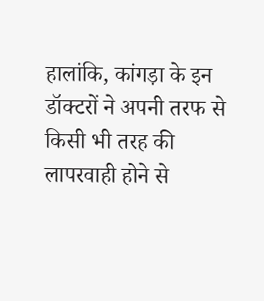हालांकि, कांगड़ा के इन डॉक्टरों ने अपनी तरफ से किसी भी तरह की लापरवाही होने से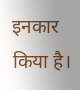इनकार किया है।